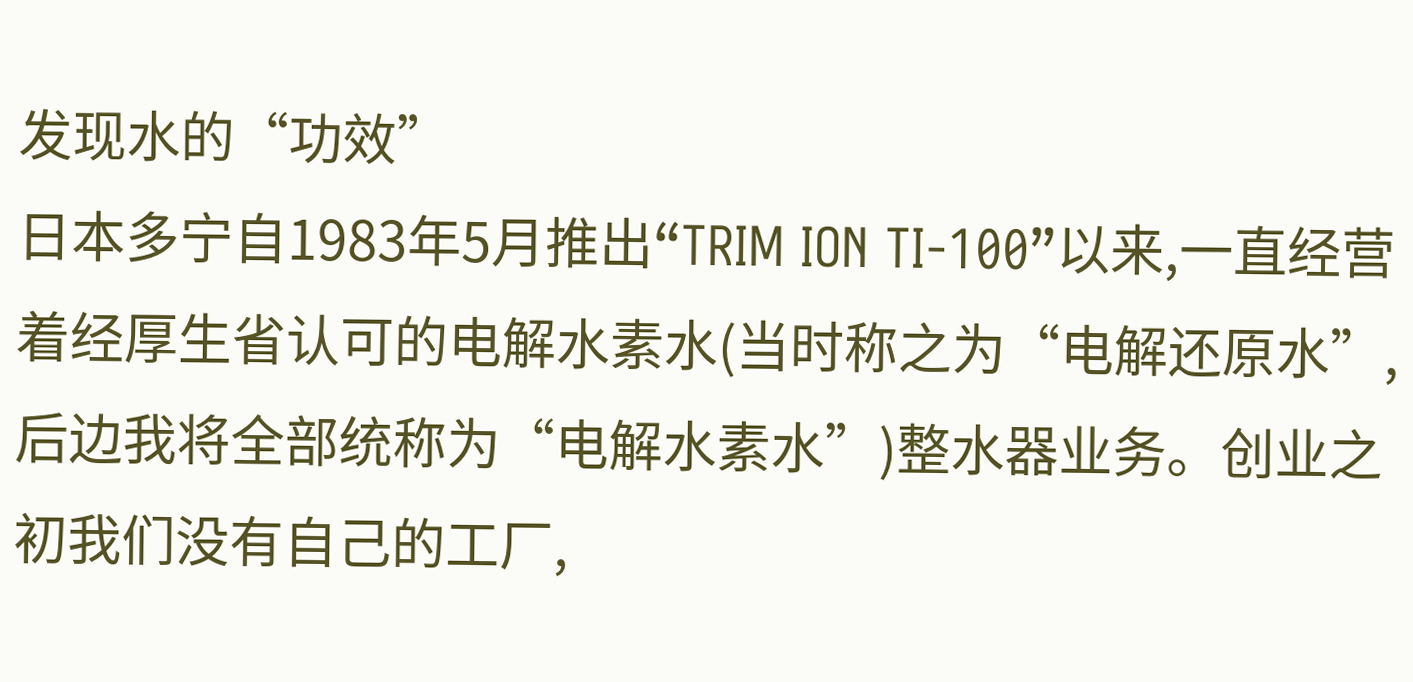发现水的“功效”
日本多宁自1983年5月推出“TRIM ION TI-100”以来,一直经营着经厚生省认可的电解水素水(当时称之为“电解还原水”,后边我将全部统称为“电解水素水”)整水器业务。创业之初我们没有自己的工厂,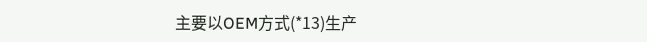主要以OEM方式(*13)生产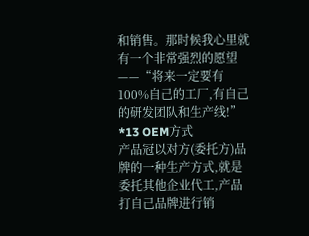和销售。那时候我心里就有一个非常强烈的愿望——“将来一定要有100%自己的工厂,有自己的研发团队和生产线!”
*13 OEM方式
产品冠以对方(委托方)品牌的一种生产方式,就是委托其他企业代工,产品打自己品牌进行销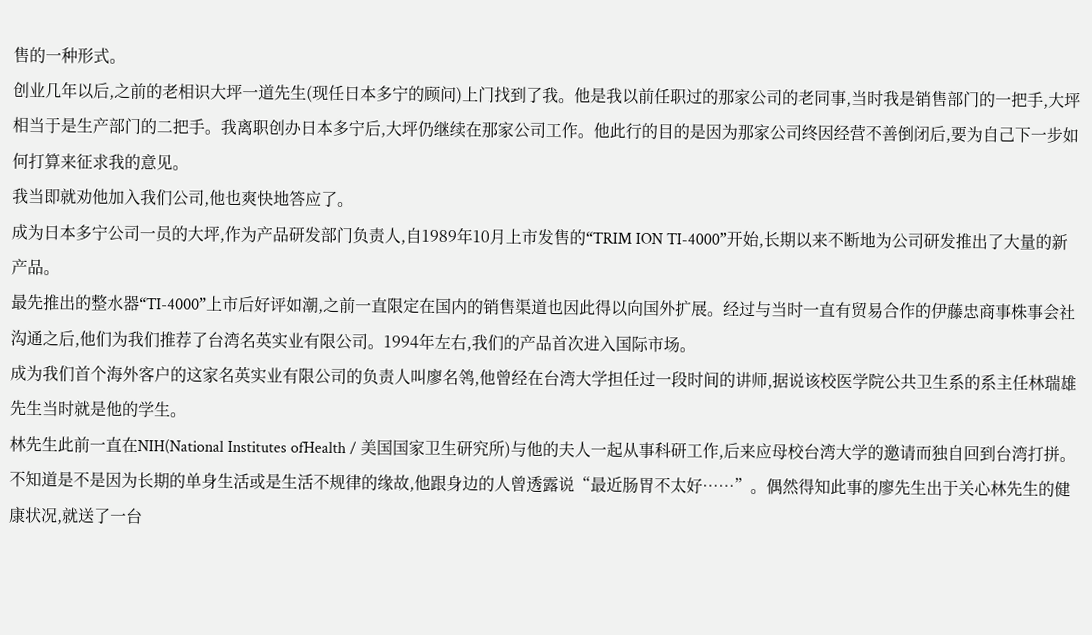售的一种形式。
创业几年以后,之前的老相识大坪一道先生(现任日本多宁的顾问)上门找到了我。他是我以前任职过的那家公司的老同事,当时我是销售部门的一把手,大坪相当于是生产部门的二把手。我离职创办日本多宁后,大坪仍继续在那家公司工作。他此行的目的是因为那家公司终因经营不善倒闭后,要为自己下一步如何打算来征求我的意见。
我当即就劝他加入我们公司,他也爽快地答应了。
成为日本多宁公司一员的大坪,作为产品研发部门负责人,自1989年10月上市发售的“TRIM ION TI-4000”开始,长期以来不断地为公司研发推出了大量的新产品。
最先推出的整水器“TI-4000”上市后好评如潮,之前一直限定在国内的销售渠道也因此得以向国外扩展。经过与当时一直有贸易合作的伊藤忠商事株事会社沟通之后,他们为我们推荐了台湾名英实业有限公司。1994年左右,我们的产品首次进入国际市场。
成为我们首个海外客户的这家名英实业有限公司的负责人叫廖名鸰,他曾经在台湾大学担任过一段时间的讲师,据说该校医学院公共卫生系的系主任林瑞雄先生当时就是他的学生。
林先生此前一直在NIH(National Institutes ofHealth / 美国国家卫生研究所)与他的夫人一起从事科研工作,后来应母校台湾大学的邀请而独自回到台湾打拼。
不知道是不是因为长期的单身生活或是生活不规律的缘故,他跟身边的人曾透露说“最近肠胃不太好……”。偶然得知此事的廖先生出于关心林先生的健康状况,就送了一台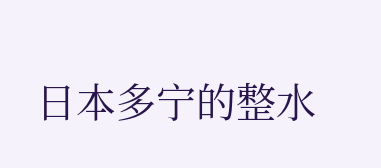日本多宁的整水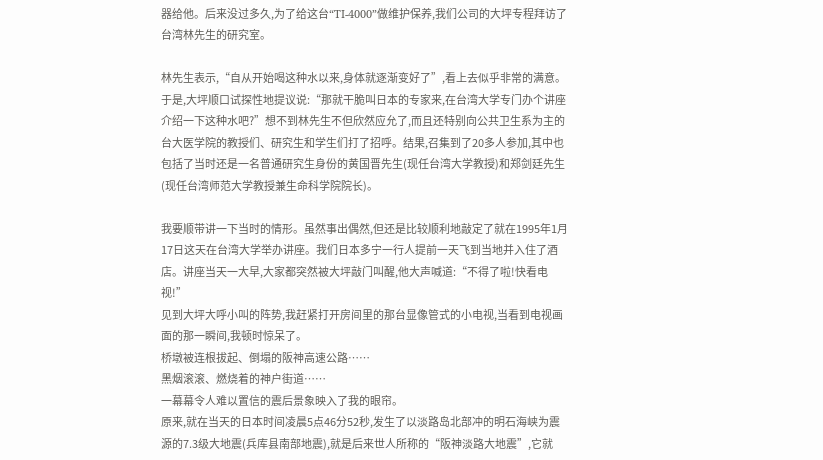器给他。后来没过多久,为了给这台“TI-4000”做维护保养,我们公司的大坪专程拜访了台湾林先生的研究室。

林先生表示,“自从开始喝这种水以来,身体就逐渐变好了”,看上去似乎非常的满意。于是,大坪顺口试探性地提议说:“那就干脆叫日本的专家来,在台湾大学专门办个讲座介绍一下这种水吧?”想不到林先生不但欣然应允了,而且还特别向公共卫生系为主的台大医学院的教授们、研究生和学生们打了招呼。结果,召集到了20多人参加,其中也包括了当时还是一名普通研究生身份的黄国晋先生(现任台湾大学教授)和郑剑廷先生(现任台湾师范大学教授兼生命科学院院长)。

我要顺带讲一下当时的情形。虽然事出偶然,但还是比较顺利地敲定了就在1995年1月17日这天在台湾大学举办讲座。我们日本多宁一行人提前一天飞到当地并入住了酒店。讲座当天一大早,大家都突然被大坪敲门叫醒,他大声喊道:“不得了啦!快看电视!”
见到大坪大呼小叫的阵势,我赶紧打开房间里的那台显像管式的小电视,当看到电视画面的那一瞬间,我顿时惊呆了。
桥墩被连根拔起、倒塌的阪神高速公路……
黑烟滚滚、燃烧着的神户街道……
一幕幕令人难以置信的震后景象映入了我的眼帘。
原来,就在当天的日本时间凌晨5点46分52秒,发生了以淡路岛北部冲的明石海峡为震源的7.3级大地震(兵库县南部地震),就是后来世人所称的“阪神淡路大地震”,它就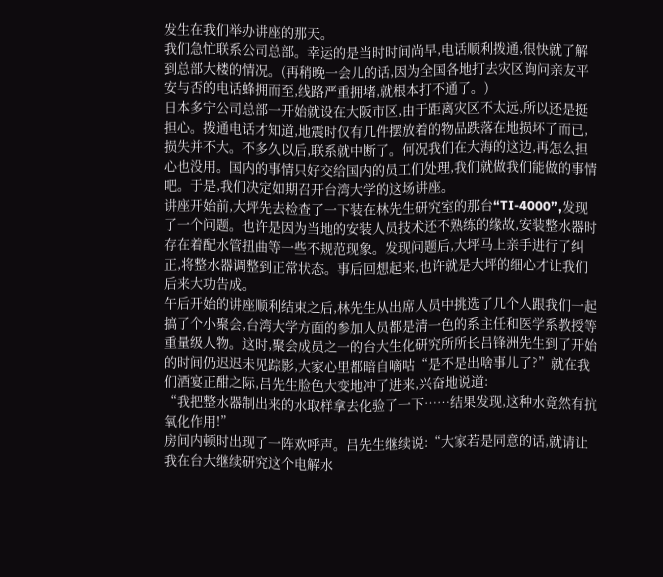发生在我们举办讲座的那天。
我们急忙联系公司总部。幸运的是当时时间尚早,电话顺利拨通,很快就了解到总部大楼的情况。(再稍晚一会儿的话,因为全国各地打去灾区询问亲友平安与否的电话蜂拥而至,线路严重拥堵,就根本打不通了。)
日本多宁公司总部一开始就设在大阪市区,由于距离灾区不太远,所以还是挺担心。拨通电话才知道,地震时仅有几件摆放着的物品跌落在地损坏了而已,损失并不大。不多久以后,联系就中断了。何况我们在大海的这边,再怎么担心也没用。国内的事情只好交给国内的员工们处理,我们就做我们能做的事情吧。于是,我们决定如期召开台湾大学的这场讲座。
讲座开始前,大坪先去检查了一下装在林先生研究室的那台“TI-4000”,发现了一个问题。也许是因为当地的安装人员技术还不熟练的缘故,安装整水器时存在着配水管扭曲等一些不规范现象。发现问题后,大坪马上亲手进行了纠正,将整水器调整到正常状态。事后回想起来,也许就是大坪的细心才让我们后来大功告成。
午后开始的讲座顺利结束之后,林先生从出席人员中挑选了几个人跟我们一起搞了个小聚会,台湾大学方面的参加人员都是清一色的系主任和医学系教授等重量级人物。这时,聚会成员之一的台大生化研究所所长吕锋洲先生到了开始的时间仍迟迟未见踪影,大家心里都暗自嘀咕“是不是出啥事儿了?”就在我们酒宴正酣之际,吕先生脸色大变地冲了进来,兴奋地说道:
“我把整水器制出来的水取样拿去化验了一下……结果发现,这种水竟然有抗氧化作用!”
房间内顿时出现了一阵欢呼声。吕先生继续说:“大家若是同意的话,就请让我在台大继续研究这个电解水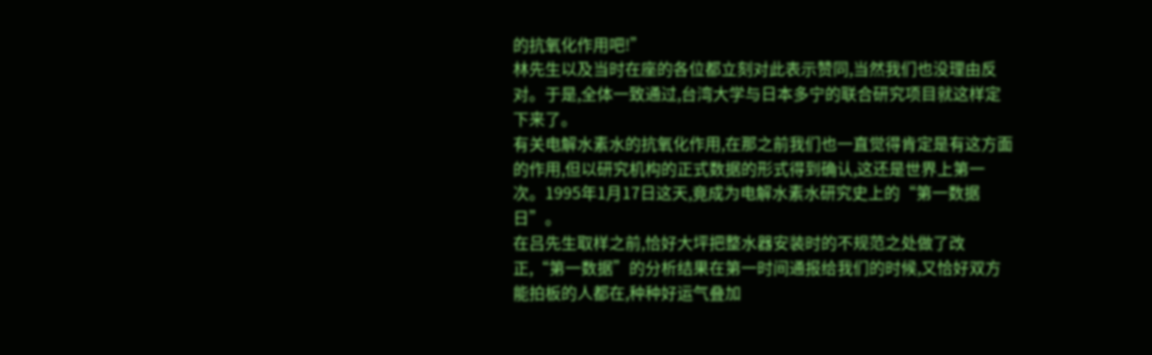的抗氧化作用吧!”
林先生以及当时在座的各位都立刻对此表示赞同,当然我们也没理由反对。于是,全体一致通过,台湾大学与日本多宁的联合研究项目就这样定下来了。
有关电解水素水的抗氧化作用,在那之前我们也一直觉得肯定是有这方面的作用,但以研究机构的正式数据的形式得到确认,这还是世界上第一次。1995年1月17日这天,竟成为电解水素水研究史上的“第一数据日”。
在吕先生取样之前,恰好大坪把整水器安装时的不规范之处做了改正,“第一数据”的分析结果在第一时间通报给我们的时候,又恰好双方能拍板的人都在,种种好运气叠加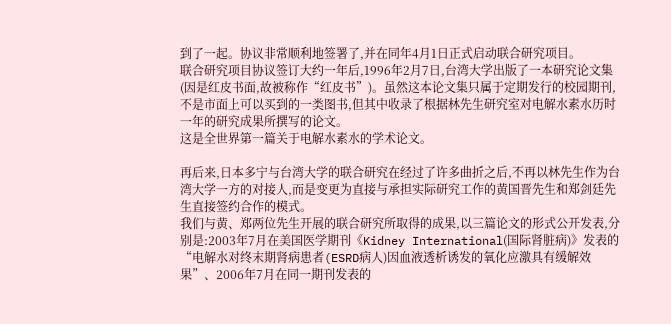到了一起。协议非常顺利地签署了,并在同年4月1日正式启动联合研究项目。
联合研究项目协议签订大约一年后,1996年2月7日,台湾大学出版了一本研究论文集(因是红皮书面,故被称作“红皮书”)。虽然这本论文集只属于定期发行的校园期刊,不是市面上可以买到的一类图书,但其中收录了根据林先生研究室对电解水素水历时一年的研究成果所撰写的论文。
这是全世界第一篇关于电解水素水的学术论文。

再后来,日本多宁与台湾大学的联合研究在经过了许多曲折之后,不再以林先生作为台湾大学一方的对接人,而是变更为直接与承担实际研究工作的黄国晋先生和郑剑廷先生直接签约合作的模式。
我们与黄、郑两位先生开展的联合研究所取得的成果,以三篇论文的形式公开发表,分别是:2003年7月在美国医学期刊《Kidney International(国际肾脏病)》发表的“电解水对终末期肾病患者(ESRD病人)因血液透析诱发的氧化应激具有缓解效果”、2006年7月在同一期刊发表的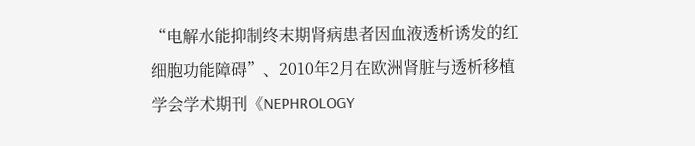“电解水能抑制终末期肾病患者因血液透析诱发的红细胞功能障碍”、2010年2月在欧洲肾脏与透析移植学会学术期刊《NEPHROLOGY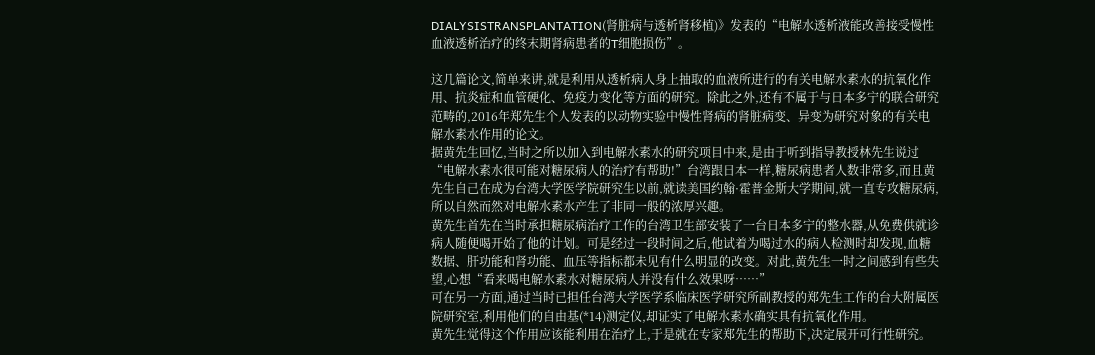DIALYSISTRANSPLANTATION(肾脏病与透析肾移植)》发表的“电解水透析液能改善接受慢性血液透析治疗的终末期肾病患者的T细胞损伤”。

这几篇论文,简单来讲,就是利用从透析病人身上抽取的血液所进行的有关电解水素水的抗氧化作用、抗炎症和血管硬化、免疫力变化等方面的研究。除此之外,还有不属于与日本多宁的联合研究范畴的,2016年郑先生个人发表的以动物实验中慢性肾病的肾脏病变、异变为研究对象的有关电解水素水作用的论文。
据黄先生回忆,当时之所以加入到电解水素水的研究项目中来,是由于听到指导教授林先生说过“电解水素水很可能对糖尿病人的治疗有帮助!”台湾跟日本一样,糖尿病患者人数非常多,而且黄先生自己在成为台湾大学医学院研究生以前,就读美国约翰·霍普金斯大学期间,就一直专攻糖尿病,所以自然而然对电解水素水产生了非同一般的浓厚兴趣。
黄先生首先在当时承担糖尿病治疗工作的台湾卫生部安装了一台日本多宁的整水器,从免费供就诊病人随便喝开始了他的计划。可是经过一段时间之后,他试着为喝过水的病人检测时却发现,血糖数据、肝功能和肾功能、血压等指标都未见有什么明显的改变。对此,黄先生一时之间感到有些失望,心想“看来喝电解水素水对糖尿病人并没有什么效果呀……”
可在另一方面,通过当时已担任台湾大学医学系临床医学研究所副教授的郑先生工作的台大附属医院研究室,利用他们的自由基(*14)测定仪,却证实了电解水素水确实具有抗氧化作用。
黄先生觉得这个作用应该能利用在治疗上,于是就在专家郑先生的帮助下,决定展开可行性研究。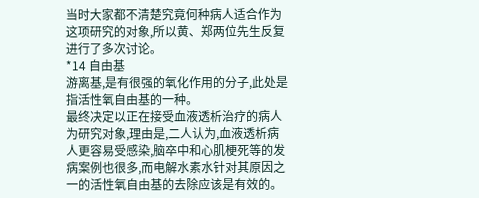当时大家都不清楚究竟何种病人适合作为这项研究的对象,所以黄、郑两位先生反复进行了多次讨论。
*14 自由基
游离基,是有很强的氧化作用的分子,此处是指活性氧自由基的一种。
最终决定以正在接受血液透析治疗的病人为研究对象,理由是,二人认为,血液透析病人更容易受感染,脑卒中和心肌梗死等的发病案例也很多,而电解水素水针对其原因之一的活性氧自由基的去除应该是有效的。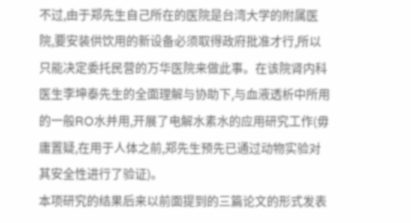不过,由于郑先生自己所在的医院是台湾大学的附属医院,要安装供饮用的新设备必须取得政府批准才行,所以只能决定委托民营的万华医院来做此事。在该院肾内科医生李坤泰先生的全面理解与协助下,与血液透析中所用的一般RO水并用,开展了电解水素水的应用研究工作(毋庸置疑,在用于人体之前,郑先生预先已通过动物实验对其安全性进行了验证)。
本项研究的结果后来以前面提到的三篇论文的形式发表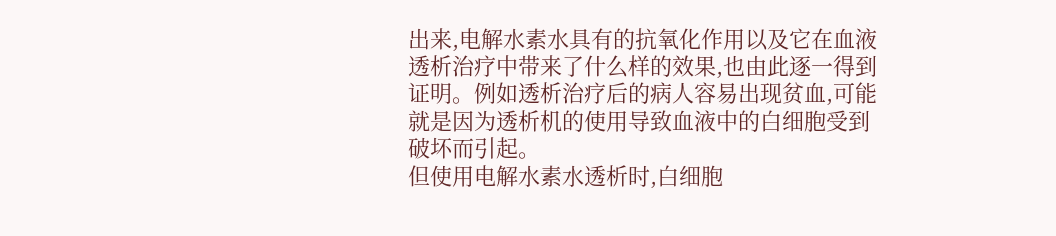出来,电解水素水具有的抗氧化作用以及它在血液透析治疗中带来了什么样的效果,也由此逐一得到证明。例如透析治疗后的病人容易出现贫血,可能就是因为透析机的使用导致血液中的白细胞受到破坏而引起。
但使用电解水素水透析时,白细胞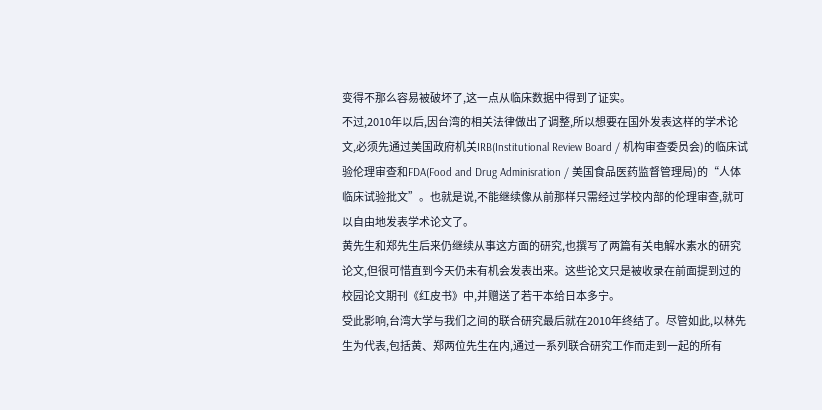变得不那么容易被破坏了,这一点从临床数据中得到了证实。
不过,2010年以后,因台湾的相关法律做出了调整,所以想要在国外发表这样的学术论文,必须先通过美国政府机关IRB(Institutional Review Board / 机构审查委员会)的临床试验伦理审查和FDA(Food and Drug Adminisration / 美国食品医药监督管理局)的“人体临床试验批文”。也就是说,不能继续像从前那样只需经过学校内部的伦理审查,就可以自由地发表学术论文了。
黄先生和郑先生后来仍继续从事这方面的研究,也撰写了两篇有关电解水素水的研究论文,但很可惜直到今天仍未有机会发表出来。这些论文只是被收录在前面提到过的校园论文期刊《红皮书》中,并赠送了若干本给日本多宁。
受此影响,台湾大学与我们之间的联合研究最后就在2010年终结了。尽管如此,以林先生为代表,包括黄、郑两位先生在内,通过一系列联合研究工作而走到一起的所有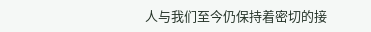人与我们至今仍保持着密切的接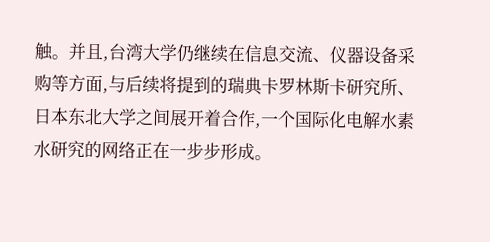触。并且,台湾大学仍继续在信息交流、仪器设备采购等方面,与后续将提到的瑞典卡罗林斯卡研究所、日本东北大学之间展开着合作,一个国际化电解水素水研究的网络正在一步步形成。